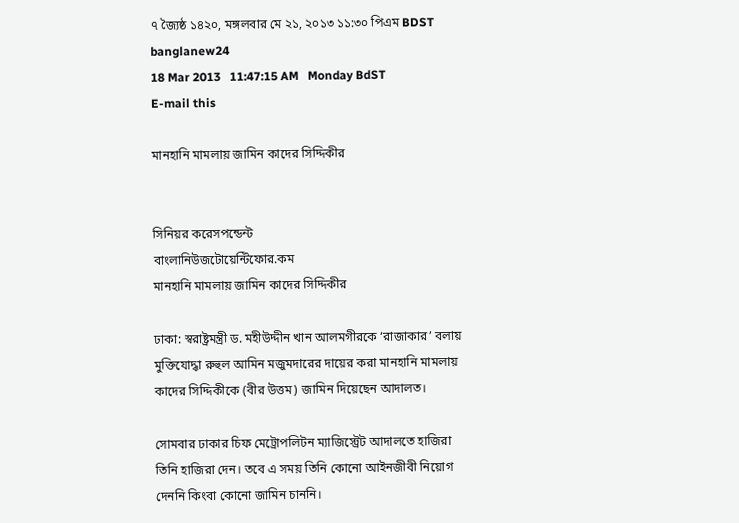৭ জ্যৈষ্ঠ ১৪২০, মঙ্গলবার মে ২১, ২০১৩ ১১:৩০ পিএম BDST banglanew24
18 Mar 2013   11:47:15 AM   Monday BdST
E-mail this

মানহানি মামলায় জামিন কাদের সিদ্দিকীর


সিনিয়র করেসপন্ডেন্ট
বাংলানিউজটোয়েন্টিফোর.কম
মানহানি মামলায় জামিন কাদের সিদ্দিকীর

ঢাকা: স্বরাষ্ট্রমন্ত্রী ড. মহীউদ্দীন খান আলমগীরকে ‘রাজাকার’ বলায় মুক্তিযোদ্ধা রুহুল আমিন মজুমদারের দায়ের করা মানহানি মামলায় কাদের সিদ্দিকীকে (বীর উত্তম) জামিন দিয়েছেন আদালত।

সোমবার ঢাকার চিফ মেট্রোপলিটন ম্যাজিস্ট্রেট আদালতে হাজিরা তিনি হাজিরা দেন। তবে এ সময় তিনি কোনো আইনজীবী নিয়োগ দেননি কিংবা কোনো জামিন চাননি।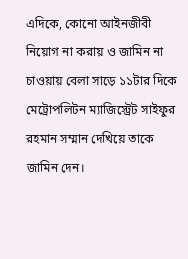এদিকে, কোনো আইনজীবী নিয়োগ না করায় ও জামিন না চাওয়ায় বেলা সাড়ে ১১টার দিকে মেট্রোপলিটন ম্যাজিস্ট্রেট সাইফুর রহমান সম্মান দেখিয়ে তাকে জামিন দেন।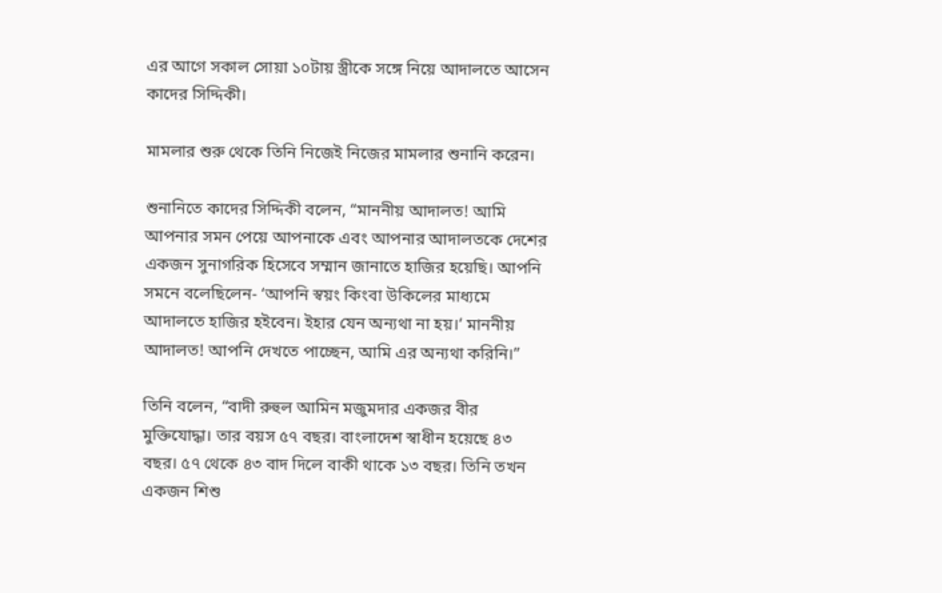এর আগে সকাল সোয়া ১০টায় স্ত্রীকে সঙ্গে নিয়ে আদালতে আসেন কাদের সিদ্দিকী।

মামলার শুরু থেকে তিনি নিজেই নিজের মামলার শুনানি করেন।

শুনানিতে কাদের সিদ্দিকী বলেন, “মাননীয় আদালত! আমি আপনার সমন পেয়ে আপনাকে এবং আপনার আদালতকে দেশের একজন সুনাগরিক হিসেবে সম্মান জানাতে হাজির হয়েছি। আপনি সমনে বলেছিলেন- ‘আপনি স্বয়ং কিংবা উকিলের মাধ্যমে আদালতে হাজির হইবেন। ইহার যেন অন্যথা না হয়।‘ মাননীয় আদালত! আপনি দেখতে পাচ্ছেন, আমি এর অন্যথা করিনি।”

তিনি বলেন, “বাদী রুহুল আমিন মজুমদার একজর বীর মুক্তিযোদ্ধা। তার বয়স ৫৭ বছর। বাংলাদেশ স্বাধীন হয়েছে ৪৩ বছর। ৫৭ থেকে ৪৩ বাদ দিলে বাকী থাকে ১৩ বছর। তিনি তখন একজন শিশু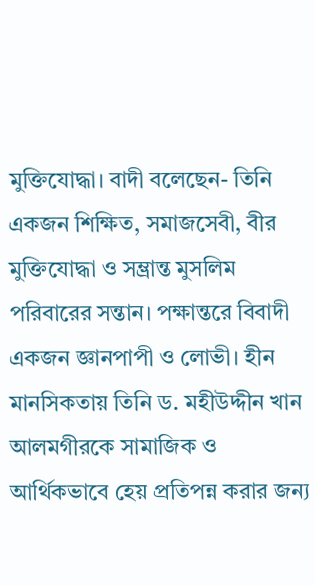মুক্তিযোদ্ধা। বাদী বলেছেন- তিনি একজন শিক্ষিত, সমাজসেবী, বীর মুক্তিযোদ্ধা ও সম্ভ্রান্ত মুসলিম পরিবারের সন্তান। পক্ষান্তরে বিবাদী একজন জ্ঞানপাপী ও লোভী। হীন মানসিকতায় তিনি ড. মহীউদ্দীন খান আলমগীরকে সামাজিক ও আর্থিকভাবে হেয় প্রতিপন্ন করার জন্য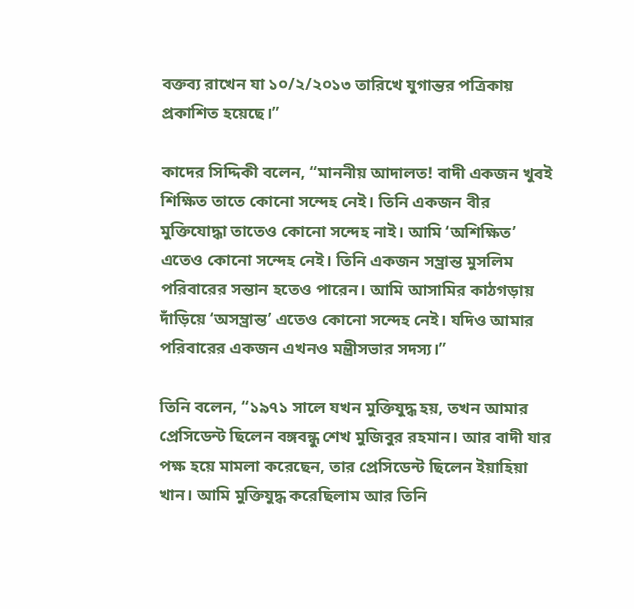বক্তব্য রাখেন যা ১০/২/২০১৩ তারিখে যুগান্তর পত্রিকায় প্রকাশিত হয়েছে।”

কাদের সিদ্দিকী বলেন, “মাননীয় আদালত! বাদী একজন খুবই শিক্ষিত তাতে কোনো সন্দেহ নেই। তিনি একজন বীর মুক্তিযোদ্ধা তাতেও কোনো সন্দেহ নাই। আমি ‘অশিক্ষিত’ এতেও কোনো সন্দেহ নেই। তিনি একজন সম্ভ্রান্ত মুসলিম পরিবারের সন্তান হতেও পারেন। আমি আসামির কাঠগড়ায়  দাঁড়িয়ে ‘অসম্ভ্রান্ত’ এতেও কোনো সন্দেহ নেই। যদিও আমার পরিবারের একজন এখনও মন্ত্রীসভার সদস্য।”

তিনি বলেন, “১৯৭১ সালে যখন মুক্তিযুদ্ধ হয়, তখন আমার প্রেসিডেন্ট ছিলেন বঙ্গবন্ধু শেখ মুজিবুর রহমান। আর বাদী যার পক্ষ হয়ে মামলা করেছেন, তার প্রেসিডেন্ট ছিলেন ইয়াহিয়া খান। আমি মুক্তিযুদ্ধ করেছিলাম আর তিনি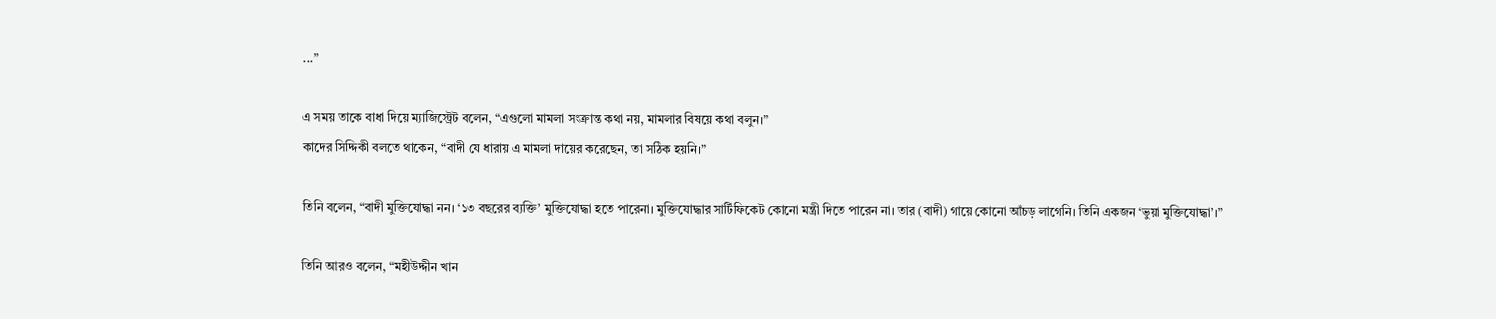...”

এ সময় তাকে বাধা দিয়ে ম্যাজিস্ট্রেট বলেন, “এগুলো মামলা সংক্রান্ত কথা নয়, মামলার বিষয়ে কথা বলুন।”
কাদের সিদ্দিকী বলতে থাকেন, “বাদী যে ধারায় এ মামলা দায়ের করেছেন, তা সঠিক হয়নি।”

তিনি বলেন, “বাদী মুক্তিযোদ্ধা নন। ‘১৩ বছরের ব্যক্তি’ মুক্তিযোদ্ধা হতে পারেনা। মুক্তিযোদ্ধার সার্টিফিকেট কোনো মন্ত্রী দিতে পারেন না। তার (বাদী) গায়ে কোনো আঁচড় লাগেনি। তিনি একজন ‘ভুয়া মুক্তিযোদ্ধা’।”

তিনি আরও বলেন, “মহীউদ্দীন খান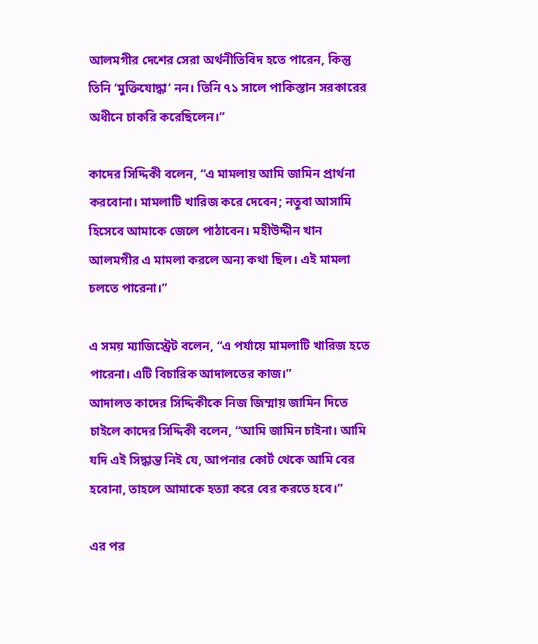আলমগীর দেশের সেরা অর্থনীতিবিদ হতে পারেন, কিন্তু তিনি ‘মুক্তিযোদ্ধা’ নন। তিনি ৭১ সালে পাকিস্তান সরকারের অধীনে চাকরি করেছিলেন।”

কাদের সিদ্দিকী বলেন, “এ মামলায় আমি জামিন প্রার্থনা করবোনা। মামলাটি খারিজ করে দেবেন; নতুবা আসামি হিসেবে আমাকে জেলে পাঠাবেন। মহীউদ্দীন খান আলমগীর এ মামলা করলে অন্য কথা ছিল। এই মামলা চলতে পারেনা।”

এ সময় ম্যাজিস্ট্রেট বলেন, “এ পর্যায়ে মামলাটি খারিজ হতে পারেনা। এটি বিচারিক আদালতের কাজ।”
আদালত কাদের সিদ্দিকীকে নিজ জিম্মায় জামিন দিতে চাইলে কাদের সিদ্দিকী বলেন, “আমি জামিন চাইনা। আমি যদি এই সিদ্ধান্ত নিই যে, আপনার কোর্ট থেকে আমি বের হবোনা, তাহলে আমাকে হত্যা করে বের করতে হবে।”

এর পর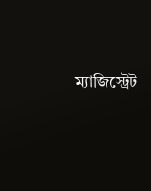ম্যাজিস্ট্রেট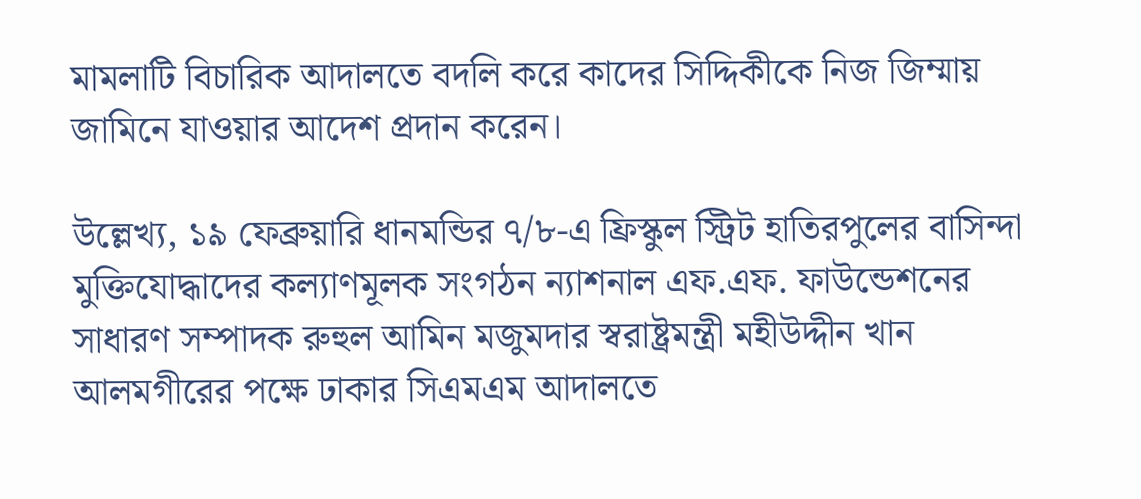মামলাটি বিচারিক আদালতে বদলি করে কাদের সিদ্দিকীকে নিজ জিম্মায় জামিনে যাওয়ার আদেশ প্রদান করেন।

উল্লেখ্য, ১৯ ফেব্রুয়ারি ধানমন্ডির ৭/৮-এ ফ্রিস্কুল স্ট্রিট হাতিরপুলের বাসিন্দা মুক্তিযোদ্ধাদের কল্যাণমূলক সংগঠন ন্যাশনাল এফ.এফ. ফাউন্ডেশনের সাধারণ সম্পাদক রুহুল আমিন মজুমদার স্বরাষ্ট্রমন্ত্রী মহীউদ্দীন খান আলমগীরের পক্ষে ঢাকার সিএমএম আদালতে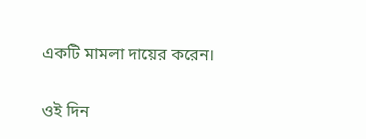একটি মামলা দায়ের করেন।

ওই দিন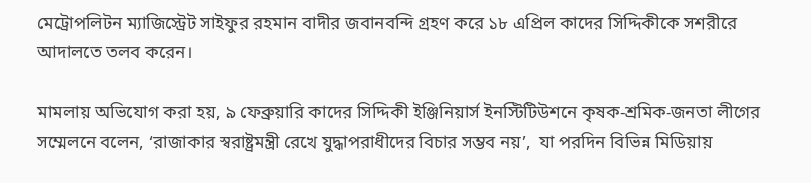মেট্রোপলিটন ম্যাজিস্ট্রেট সাইফুর রহমান বাদীর জবানবন্দি গ্রহণ করে ১৮ এপ্রিল কাদের সিদ্দিকীকে সশরীরে আদালতে তলব করেন।

মামলায় অভিযোগ করা হয়, ৯ ফেব্রুয়ারি কাদের সিদ্দিকী ইঞ্জিনিয়ার্স ইনস্টিটিউশনে কৃষক-শ্রমিক-জনতা লীগের সম্মেলনে বলেন, ‘রাজাকার স্বরাষ্ট্রমন্ত্রী রেখে যুদ্ধাপরাধীদের বিচার সম্ভব নয়’,  যা পরদিন বিভিন্ন মিডিয়ায়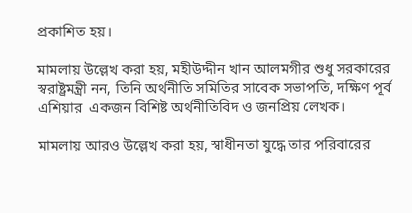প্রকাশিত হয়।

মামলায় উল্লেখ করা হয়, মহীউদ্দীন খান আলমগীর শুধু সরকারের স্বরাষ্ট্রমন্ত্রী নন, তিনি অর্থনীতি সমিতির সাবেক সভাপতি, দক্ষিণ পূর্ব এশিয়ার  একজন বিশিষ্ট অর্থনীতিবিদ ও জনপ্রিয় লেখক।

মামলায় আরও উল্লেখ করা হয়, স্বাধীনতা যুদ্ধে তার পরিবারের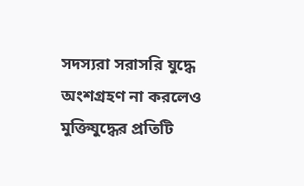সদস্যরা সরাসরি যুদ্ধে অংশগ্রহণ না করলেও মুক্তিযুদ্ধের প্রতিটি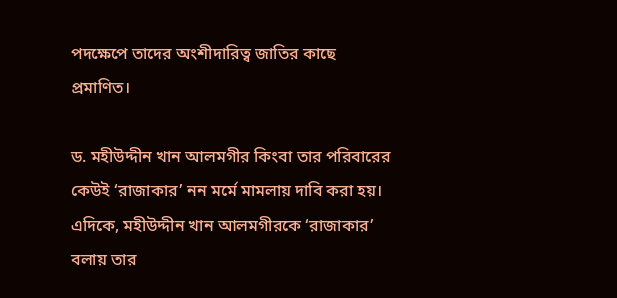পদক্ষেপে তাদের অংশীদারিত্ব জাতির কাছে প্রমাণিত।

ড. মহীউদ্দীন খান আলমগীর কিংবা তার পরিবারের কেউই ‘রাজাকার’ নন মর্মে মামলায় দাবি করা হয়।
এদিকে, মহীউদ্দীন খান আলমগীরকে ‘রাজাকার’ বলায় তার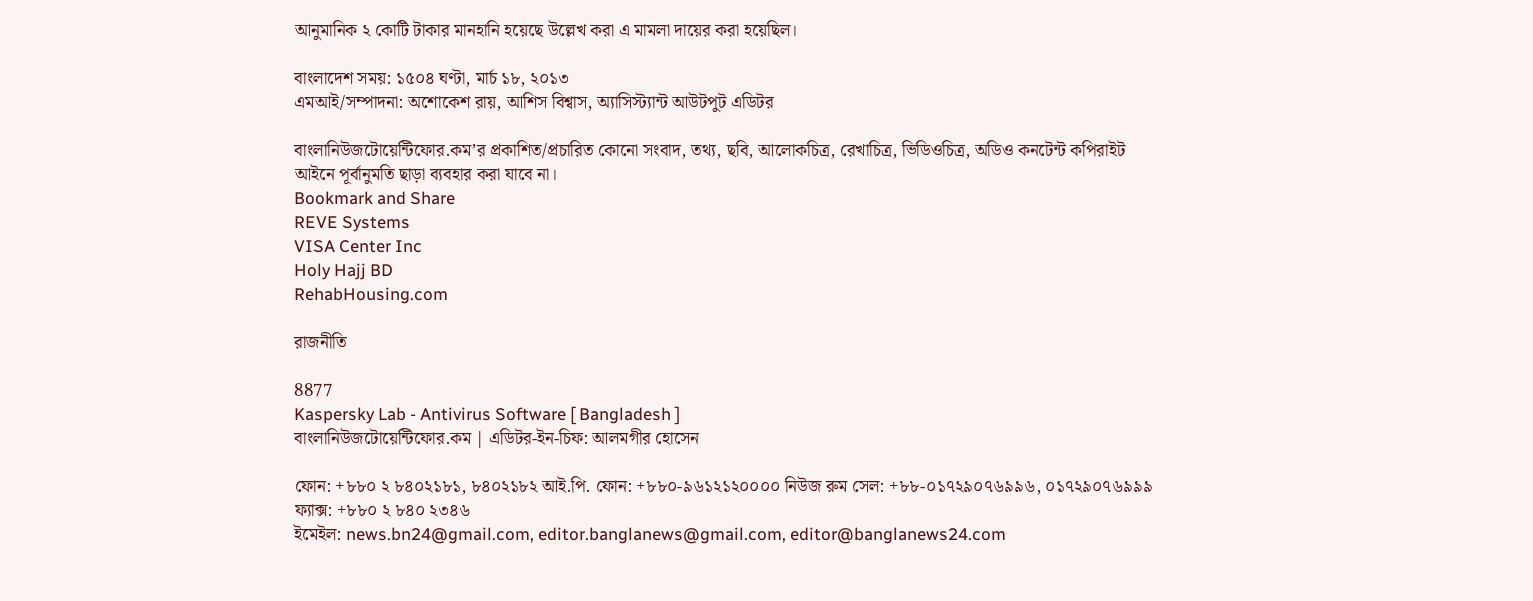আনুমানিক ২ কোটি টাকার মানহানি হয়েছে উল্লেখ করা এ মামলা দায়ের করা হয়েছিল।

বাংলাদেশ সময়: ১৫০৪ ঘণ্টা, মার্চ ১৮, ২০১৩
এমআই/সম্পাদনা: অশোকেশ রায়, আশিস বিশ্বাস, অ্যাসিস্ট্যান্ট আউটপুট এডিটর

বাংলানিউজটোয়েন্টিফোর.কম’র প্রকাশিত/প্রচারিত কোনো সংবাদ, তথ্য, ছবি, আলোকচিত্র, রেখাচিত্র, ভিডিওচিত্র, অডিও কনটেন্ট কপিরাইট আইনে পূর্বানুমতি ছাড়া ব্যবহার করা যাবে না।
Bookmark and Share
REVE Systems
VISA Center Inc
Holy Hajj BD
RehabHousing.com

রাজনীতি

8877
Kaspersky Lab - Antivirus Software [ Bangladesh ]
বাংলানিউজটোয়েন্টিফোর.কম | এডিটর-ইন-চিফ: আলমগীর হোসেন

ফোন: +৮৮০ ২ ৮৪০২১৮১, ৮৪০২১৮২ আই.পি. ফোন: +৮৮০-৯৬১২১২০০০০ নিউজ রুম সেল: +৮৮-০১৭২৯০৭৬৯৯৬, ০১৭২৯০৭৬৯৯৯ ফ্যাক্স: +৮৮০ ২ ৮৪০ ২৩৪৬
ইমেইল: news.bn24@gmail.com, editor.banglanews@gmail.com, editor@banglanews24.com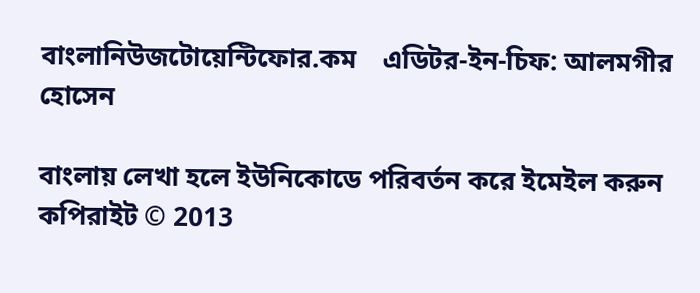বাংলানিউজটোয়েন্টিফোর.কম    এডিটর-ইন-চিফ: আলমগীর হোসেন

বাংলায় লেখা হলে ইউনিকোডে পরিবর্তন করে ইমেইল করুন    কপিরাইট © 2013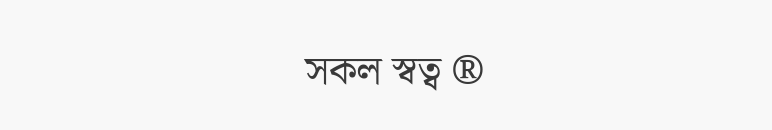সকল স্বত্ব ®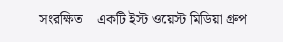সংরক্ষিত    একটি ইস্ট ওয়েস্ট মিডিয়া গ্রুপ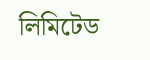লিমিটেড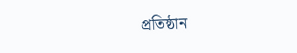প্রতিষ্ঠান